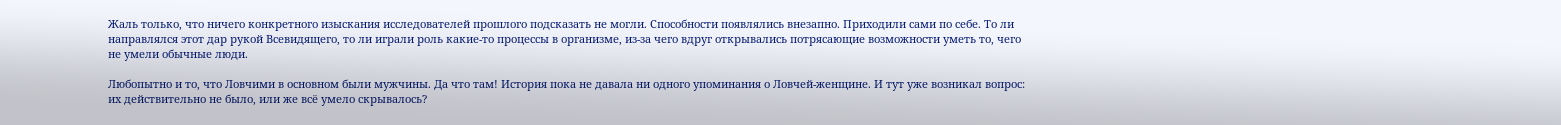Жаль только, что ничего конкретного изыскания исследователей прошлого подсказать не могли. Способности появлялись внезапно. Приходили сами по себе. То ли направлялся этот дар рукой Всевидящего, то ли играли роль какие-то процессы в организме, из-за чего вдруг открывались потрясающие возможности уметь то, чего не умели обычные люди.

Любопытно и то, что Ловчими в основном были мужчины. Да что там! История пока не давала ни одного упоминания о Ловчей-женщине. И тут уже возникал вопрос: их действительно не было, или же всё умело скрывалось?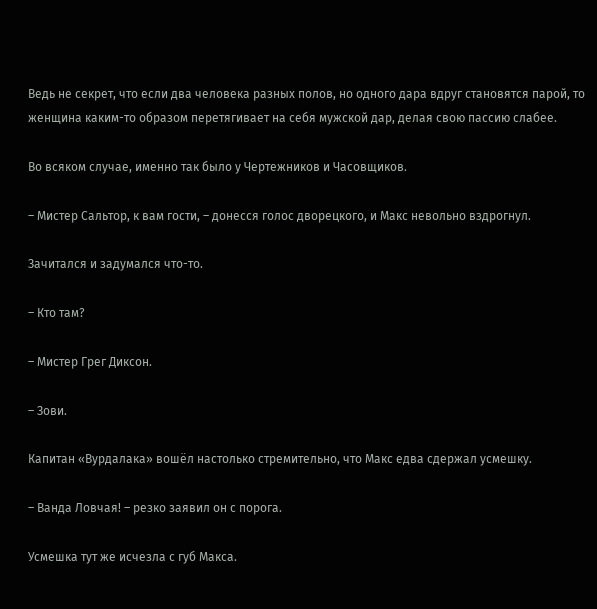Ведь не секрет, что если два человека разных полов, но одного дара вдруг становятся парой, то женщина каким-то образом перетягивает на себя мужской дар, делая свою пассию слабее.

Во всяком случае, именно так было у Чертежников и Часовщиков.

– Мистер Сальтор, к вам гости, – донесся голос дворецкого, и Макс невольно вздрогнул.

Зачитался и задумался что-то.

– Кто там?

– Мистер Грег Диксон.

– Зови.

Капитан «Вурдалака» вошёл настолько стремительно, что Макс едва сдержал усмешку.

– Ванда Ловчая! – резко заявил он с порога.

Усмешка тут же исчезла с губ Макса.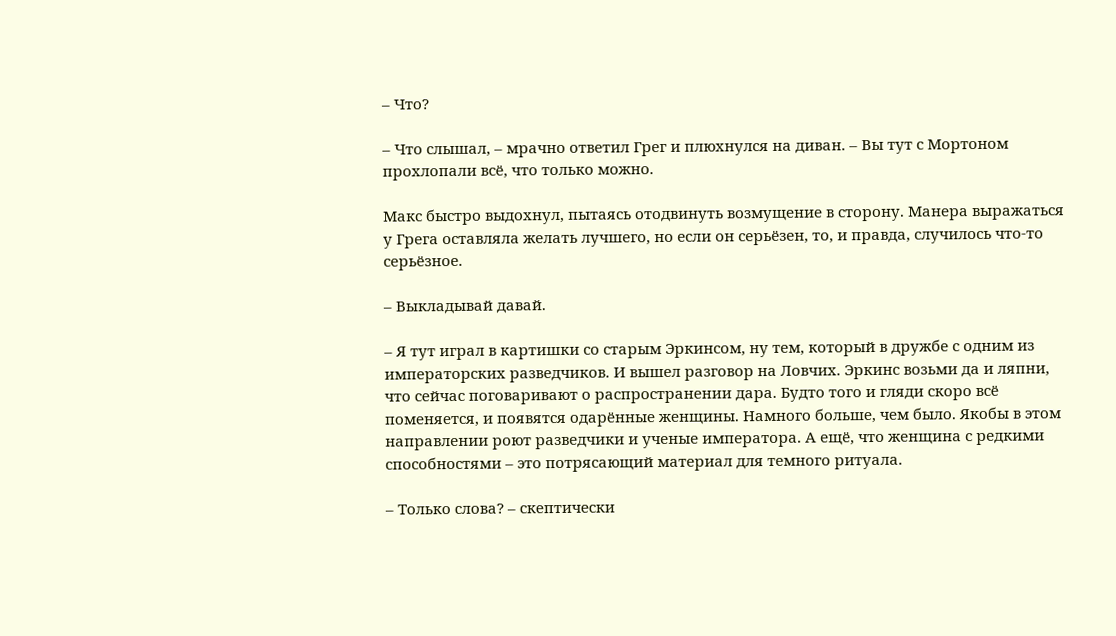– Что?

– Что слышал, – мрачно ответил Грег и плюхнулся на диван. – Вы тут с Мортоном прохлопали всё, что только можно.

Макс быстро выдохнул, пытаясь отодвинуть возмущение в сторону. Манера выражаться у Грега оставляла желать лучшего, но если он серьёзен, то, и правда, случилось что-то серьёзное.

– Выкладывай давай.

– Я тут играл в картишки со старым Эркинсом, ну тем, который в дружбе с одним из императорских разведчиков. И вышел разговор на Ловчих. Эркинс возьми да и ляпни, что сейчас поговаривают о распространении дара. Будто того и гляди скоро всё поменяется, и появятся одарённые женщины. Намного больше, чем было. Якобы в этом направлении роют разведчики и ученые императора. А ещё, что женщина с редкими способностями – это потрясающий материал для темного ритуала.

– Только слова? – скептически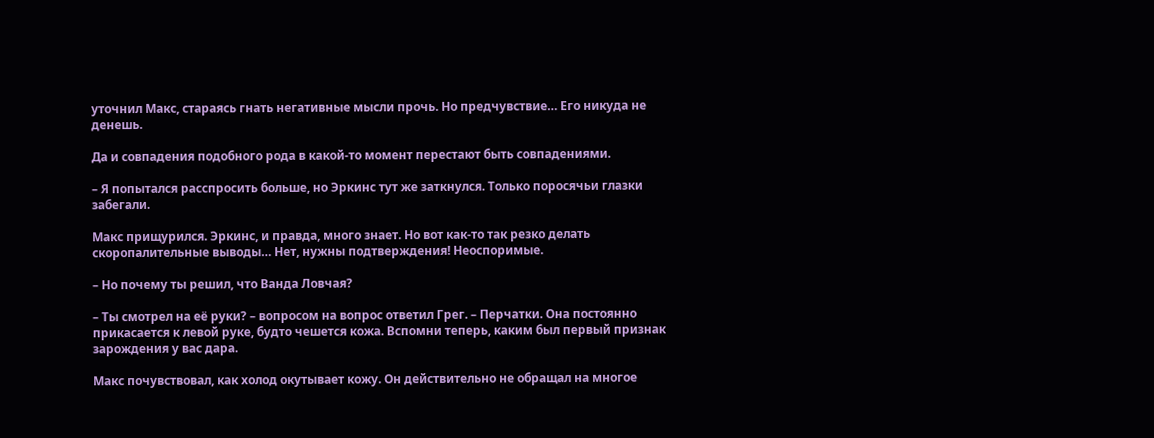уточнил Макс, стараясь гнать негативные мысли прочь. Но предчувствие… Его никуда не денешь.

Да и совпадения подобного рода в какой-то момент перестают быть совпадениями.

– Я попытался расспросить больше, но Эркинс тут же заткнулся. Только поросячьи глазки забегали.

Макс прищурился. Эркинс, и правда, много знает. Но вот как-то так резко делать скоропалительные выводы… Нет, нужны подтверждения! Неоспоримые.

– Но почему ты решил, что Ванда Ловчая?

– Ты смотрел на её руки? – вопросом на вопрос ответил Грег. – Перчатки. Она постоянно прикасается к левой руке, будто чешется кожа. Вспомни теперь, каким был первый признак зарождения у вас дара.

Макс почувствовал, как холод окутывает кожу. Он действительно не обращал на многое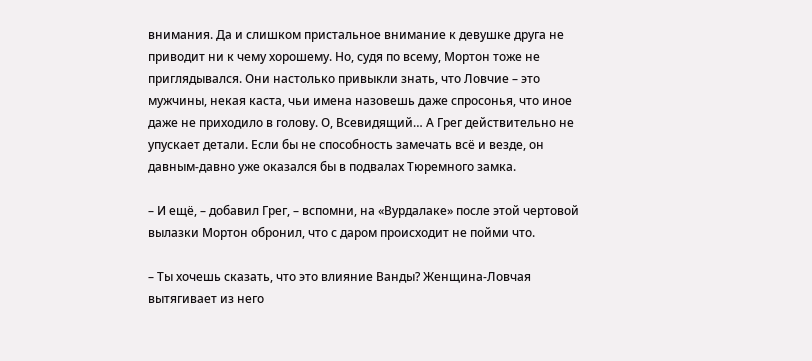внимания. Да и слишком пристальное внимание к девушке друга не приводит ни к чему хорошему. Но, судя по всему, Мортон тоже не приглядывался. Они настолько привыкли знать, что Ловчие – это мужчины, некая каста, чьи имена назовешь даже спросонья, что иное даже не приходило в голову. О, Всевидящий… А Грег действительно не упускает детали. Если бы не способность замечать всё и везде, он давным-давно уже оказался бы в подвалах Тюремного замка.

– И ещё, – добавил Грег, – вспомни, на «Вурдалаке» после этой чертовой вылазки Мортон обронил, что с даром происходит не пойми что.

– Ты хочешь сказать, что это влияние Ванды? Женщина-Ловчая вытягивает из него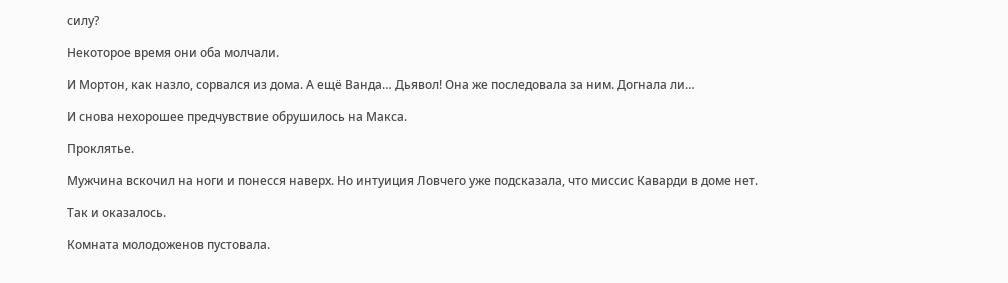силу?

Некоторое время они оба молчали.

И Мортон, как назло, сорвался из дома. А ещё Ванда… Дьявол! Она же последовала за ним. Догнала ли…

И снова нехорошее предчувствие обрушилось на Макса.

Проклятье.

Мужчина вскочил на ноги и понесся наверх. Но интуиция Ловчего уже подсказала, что миссис Каварди в доме нет.

Так и оказалось.

Комната молодоженов пустовала.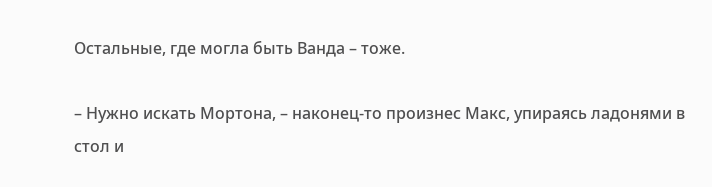Остальные, где могла быть Ванда – тоже.

– Нужно искать Мортона, – наконец-то произнес Макс, упираясь ладонями в стол и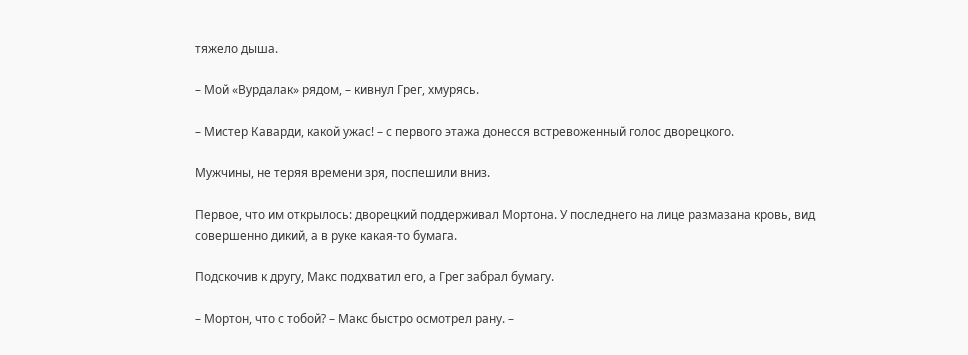тяжело дыша.

– Мой «Вурдалак» рядом, – кивнул Грег, хмурясь.

– Мистер Каварди, какой ужас! – с первого этажа донесся встревоженный голос дворецкого.

Мужчины, не теряя времени зря, поспешили вниз.

Первое, что им открылось: дворецкий поддерживал Мортона. У последнего на лице размазана кровь, вид совершенно дикий, а в руке какая-то бумага.

Подскочив к другу, Макс подхватил его, а Грег забрал бумагу.

– Мортон, что с тобой? – Макс быстро осмотрел рану. –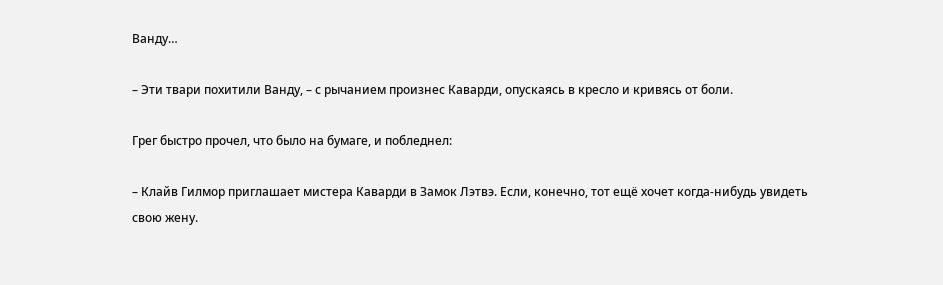Ванду…

– Эти твари похитили Ванду, – с рычанием произнес Каварди, опускаясь в кресло и кривясь от боли.

Грег быстро прочел, что было на бумаге, и побледнел:

– Клайв Гилмор приглашает мистера Каварди в Замок Лэтвэ. Если, конечно, тот ещё хочет когда-нибудь увидеть свою жену.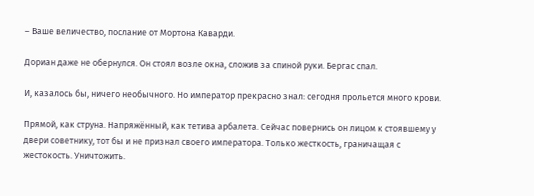– Ваше величество, послание от Мортона Каварди.

Дориан даже не обернулся. Он стоял возле окна, сложив за спиной руки. Бергас спал.

И, казалось бы, ничего необычного. Но император прекрасно знал: сегодня прольется много крови.

Прямой, как струна. Напряжённый, как тетива арбалета. Сейчас повернись он лицом к стоявшему у двери советнику, тот бы и не признал своего императора. Только жесткость, граничащая с жестокость. Уничтожить.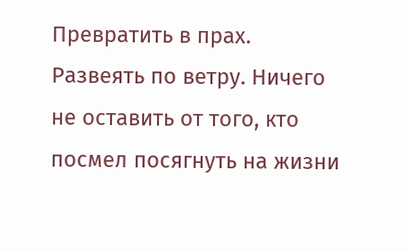Превратить в прах. Развеять по ветру. Ничего не оставить от того, кто посмел посягнуть на жизни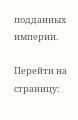подданных империи.

Перейти на страницу: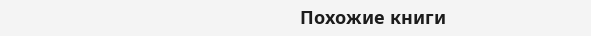Похожие книги